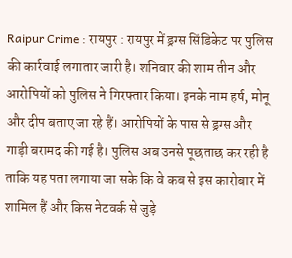Raipur Crime : रायपुर : रायपुर में ड्रग्स सिंडिकेट पर पुलिस की कार्रवाई लगातार जारी है। शनिवार की शाम तीन और आरोपियों को पुलिस ने गिरफ्तार किया। इनके नाम हर्ष, मोनू और दीप बताए जा रहे हैं। आरोपियों के पास से ड्रग्स और गाड़ी बरामद की गई है। पुलिस अब उनसे पूछताछ कर रही है ताकि यह पता लगाया जा सके कि वे कब से इस कारोबार में शामिल हैं और किस नेटवर्क से जुड़े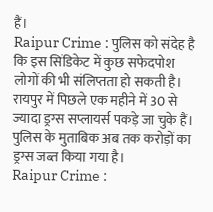हैं।
Raipur Crime : पुलिस को संदेह है कि इस सिंडिकेट में कुछ सफेदपोश लोगों की भी संलिप्तता हो सकती है। रायपुर में पिछले एक महीने में 30 से ज्यादा ड्रग्स सप्लायर्स पकड़े जा चुके हैं। पुलिस के मुताबिक अब तक करोड़ों का ड्रग्स जब्त किया गया है।
Raipur Crime :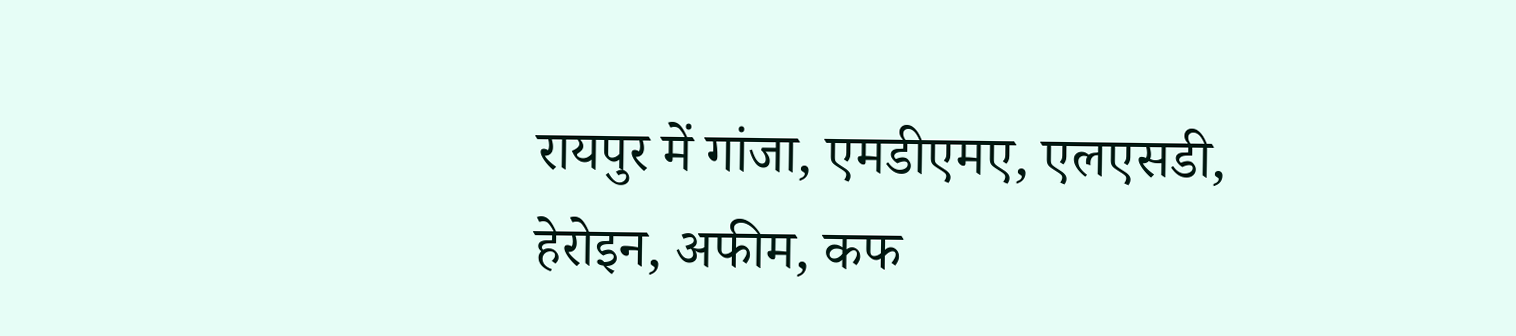रायपुर में गांजा, एमडीएमए, एलएसडी, हेरोइन, अफीम, कफ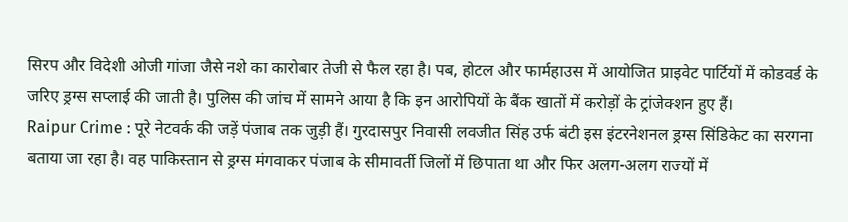सिरप और विदेशी ओजी गांजा जैसे नशे का कारोबार तेजी से फैल रहा है। पब, होटल और फार्महाउस में आयोजित प्राइवेट पार्टियों में कोडवर्ड के जरिए ड्रग्स सप्लाई की जाती है। पुलिस की जांच में सामने आया है कि इन आरोपियों के बैंक खातों में करोड़ों के ट्रांजेक्शन हुए हैं।
Raipur Crime : पूरे नेटवर्क की जड़ें पंजाब तक जुड़ी हैं। गुरदासपुर निवासी लवजीत सिंह उर्फ बंटी इस इंटरनेशनल ड्रग्स सिंडिकेट का सरगना बताया जा रहा है। वह पाकिस्तान से ड्रग्स मंगवाकर पंजाब के सीमावर्ती जिलों में छिपाता था और फिर अलग-अलग राज्यों में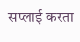सप्लाई करता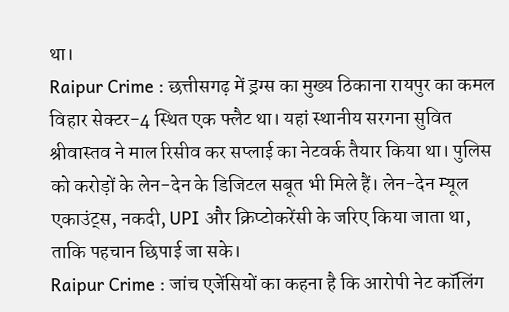था।
Raipur Crime : छत्तीसगढ़ में ड्रग्स का मुख्य ठिकाना रायपुर का कमल विहार सेक्टर-4 स्थित एक फ्लैट था। यहां स्थानीय सरगना सुवित श्रीवास्तव ने माल रिसीव कर सप्लाई का नेटवर्क तैयार किया था। पुलिस को करोड़ों के लेन-देन के डिजिटल सबूत भी मिले हैं। लेन-देन म्यूल एकाउंट्स, नकदी, UPI और क्रिप्टोकरेंसी के जरिए किया जाता था, ताकि पहचान छिपाई जा सके।
Raipur Crime : जांच एजेंसियों का कहना है कि आरोपी नेट कॉलिंग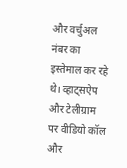और वर्चुअल नंबर का इस्तेमाल कर रहे थे। व्हाट्सऐप और टेलीग्राम पर वीडियो कॉल और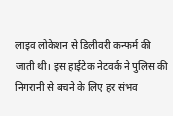लाइव लोकेशन से डिलीवरी कन्फर्म की जाती थी। इस हाईटेक नेटवर्क ने पुलिस की निगरानी से बचने के लिए हर संभव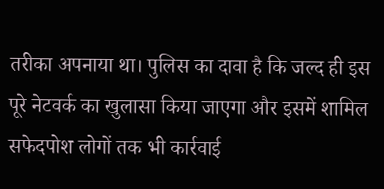तरीका अपनाया था। पुलिस का दावा है कि जल्द ही इस पूरे नेटवर्क का खुलासा किया जाएगा और इसमें शामिल सफेदपोश लोगों तक भी कार्रवाई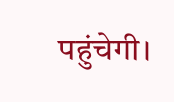पहुंचेगी।